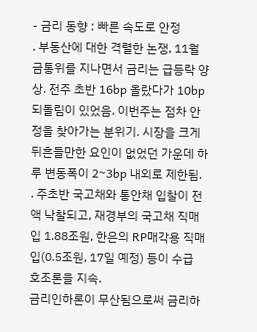- 금리 동향 : 빠른 속도로 안정
. 부동산에 대한 격렬한 논쟁, 11월 금통위를 지나면서 금리는 급등락 양상. 전주 초반 16bp 올랐다가 10bp 되돌림이 있었음. 이번주는 점차 안정을 찾아가는 분위기. 시장을 크게 뒤흔들만한 요인이 없었던 가운데 하루 변동폭이 2~3bp 내외로 제한됨.
. 주초반 국고채와 통안채 입찰이 전액 낙찰되고, 재경부의 국고채 직매입 1.88조원, 한은의 RP매각용 직매입(0.5조원, 17일 예정) 등이 수급 호조론을 지속.
금리인하론이 무산됨으로써 금리하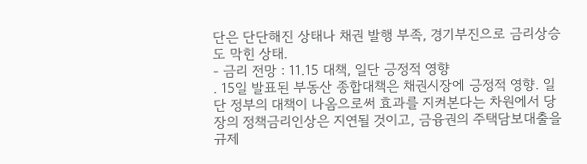단은 단단해진 상태나 채권 발행 부족, 경기부진으로 금리상승도 막힌 상태.
- 금리 전망 : 11.15 대책, 일단 긍정적 영향
. 15일 발표된 부동산 종합대책은 채권시장에 긍정적 영향. 일단 정부의 대책이 나옴으로써 효과를 지켜본다는 차원에서 당장의 정책금리인상은 지연될 것이고, 금융권의 주택담보대출을 규제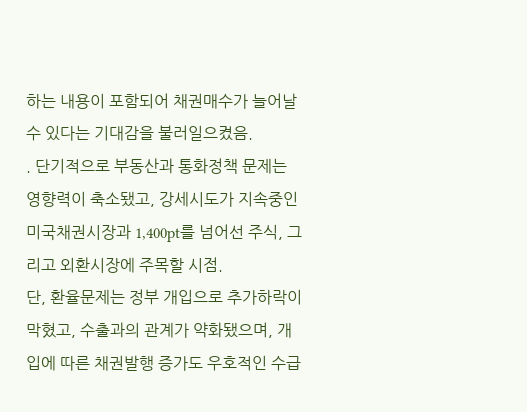하는 내용이 포함되어 채권매수가 늘어날 수 있다는 기대감을 불러일으켰음.
. 단기적으로 부동산과 통화정책 문제는 영향력이 축소됐고, 강세시도가 지속중인 미국채권시장과 1,400pt를 넘어선 주식, 그리고 외환시장에 주목할 시점.
단, 환율문제는 정부 개입으로 추가하락이 막혔고, 수출과의 관계가 약화됐으며, 개입에 따른 채권발행 증가도 우호적인 수급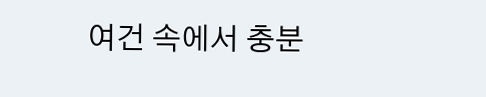여건 속에서 충분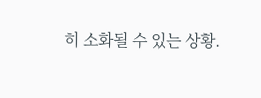히 소화될 수 있는 상황.